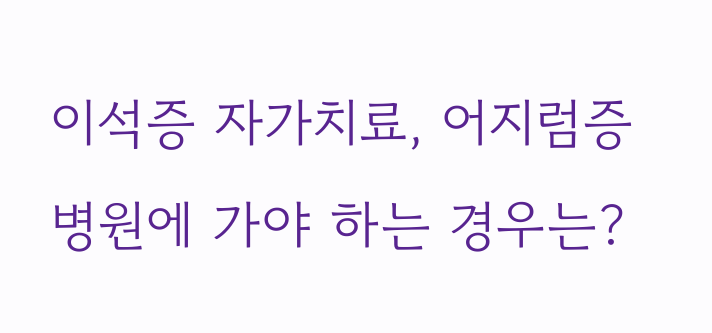이석증 자가치료, 어지럼증 병원에 가야 하는 경우는?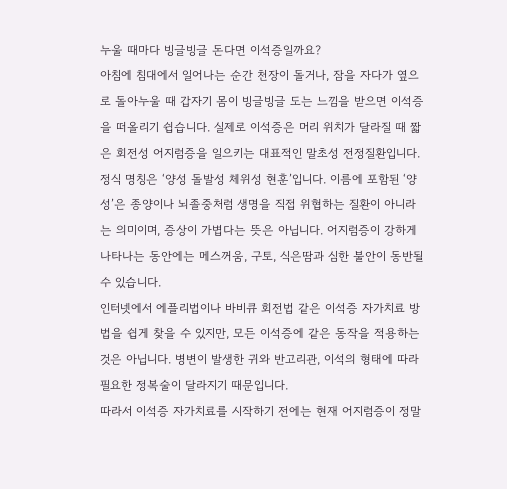누울 때마다 빙글빙글 돈다면 이석증일까요?
아침에 침대에서 일어나는 순간 천장이 돌거나, 잠을 자다가 옆으로 돌아누울 때 갑자기 몸이 빙글빙글 도는 느낌을 받으면 이석증을 떠올리기 쉽습니다. 실제로 이석증은 머리 위치가 달라질 때 짧은 회전성 어지럼증을 일으키는 대표적인 말초성 전정질환입니다.
정식 명칭은 ‘양성 돌발성 체위성 현훈’입니다. 이름에 포함된 ‘양성’은 종양이나 뇌졸중처럼 생명을 직접 위협하는 질환이 아니라는 의미이며, 증상이 가볍다는 뜻은 아닙니다. 어지럼증이 강하게 나타나는 동안에는 메스꺼움, 구토, 식은땀과 심한 불안이 동반될 수 있습니다.
인터넷에서 에플리법이나 바비큐 회전법 같은 이석증 자가치료 방법을 쉽게 찾을 수 있지만, 모든 이석증에 같은 동작을 적용하는 것은 아닙니다. 병변이 발생한 귀와 반고리관, 이석의 형태에 따라 필요한 정복술이 달라지기 때문입니다.
따라서 이석증 자가치료를 시작하기 전에는 현재 어지럼증이 정말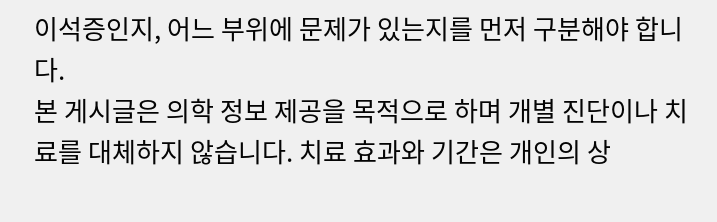이석증인지, 어느 부위에 문제가 있는지를 먼저 구분해야 합니다.
본 게시글은 의학 정보 제공을 목적으로 하며 개별 진단이나 치료를 대체하지 않습니다. 치료 효과와 기간은 개인의 상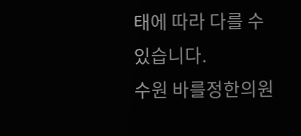태에 따라 다를 수 있습니다.
수원 바를정한의원